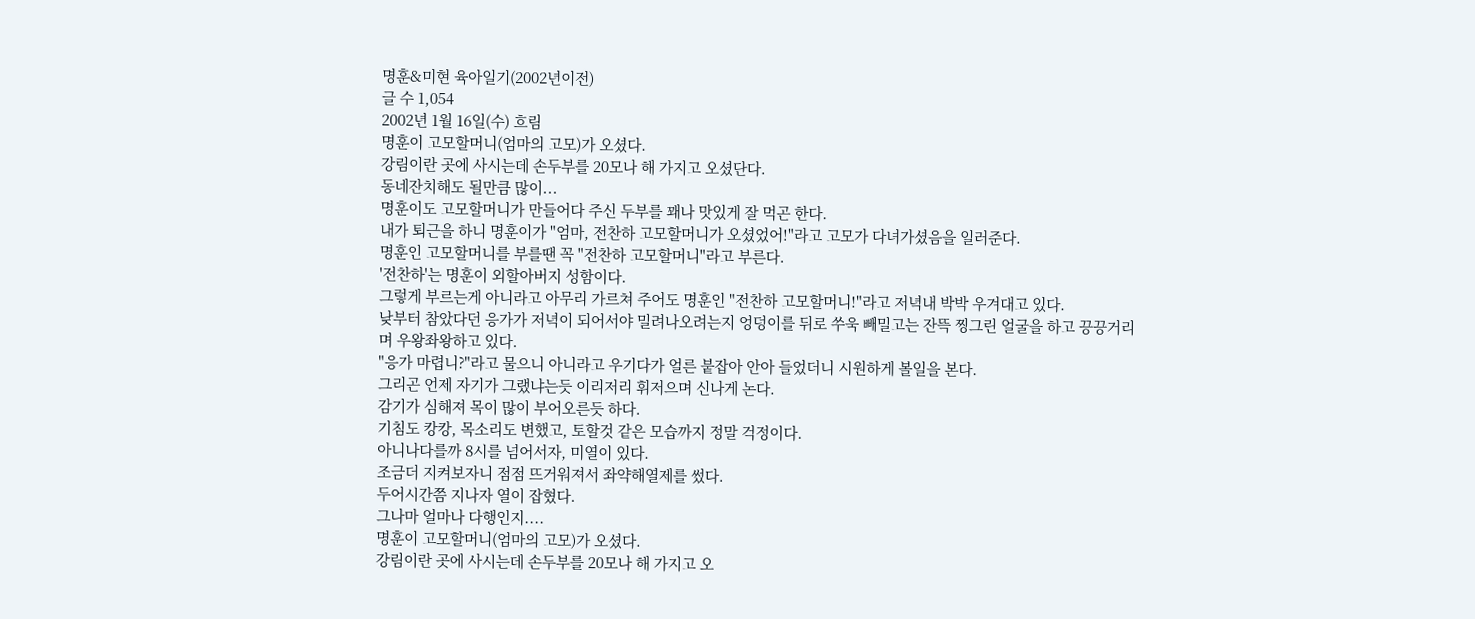명훈&미현 육아일기(2002년이전)
글 수 1,054
2002년 1월 16일(수) 흐림
명훈이 고모할머니(엄마의 고모)가 오셨다.
강림이란 곳에 사시는데 손두부를 20모나 해 가지고 오셨단다.
동네잔치해도 될만큼 많이...
명훈이도 고모할머니가 만들어다 주신 두부를 꽤나 맛있게 잘 먹곤 한다.
내가 퇴근을 하니 명훈이가 "엄마, 전찬하 고모할머니가 오셨었어!"라고 고모가 다녀가셨음을 일러준다.
명훈인 고모할머니를 부를땐 꼭 "전찬하 고모할머니"라고 부른다.
'전찬하'는 명훈이 외할아버지 성함이다.
그렇게 부르는게 아니라고 아무리 가르쳐 주어도 명훈인 "전찬하 고모할머니!"라고 저녁내 박박 우겨대고 있다.
낮부터 참았다던 응가가 저녁이 되어서야 밀려나오려는지 엉덩이를 뒤로 쑤욱 빼밀고는 잔뜩 찡그린 얼굴을 하고 끙끙거리며 우왕좌왕하고 있다.
"응가 마렵니?"라고 물으니 아니라고 우기다가 얼른 붙잡아 안아 들었더니 시원하게 볼일을 본다.
그리곤 언제 자기가 그랬냐는듯 이리저리 휘저으며 신나게 논다.
감기가 심해져 목이 많이 부어오른듯 하다.
기침도 캉캉, 목소리도 변했고, 토할것 같은 모습까지 정말 걱정이다.
아니나다를까 8시를 넘어서자, 미열이 있다.
조금더 지켜보자니 점점 뜨거워져서 좌약해열제를 썼다.
두어시간쯤 지나자 열이 잡혔다.
그나마 얼마나 다행인지....
명훈이 고모할머니(엄마의 고모)가 오셨다.
강림이란 곳에 사시는데 손두부를 20모나 해 가지고 오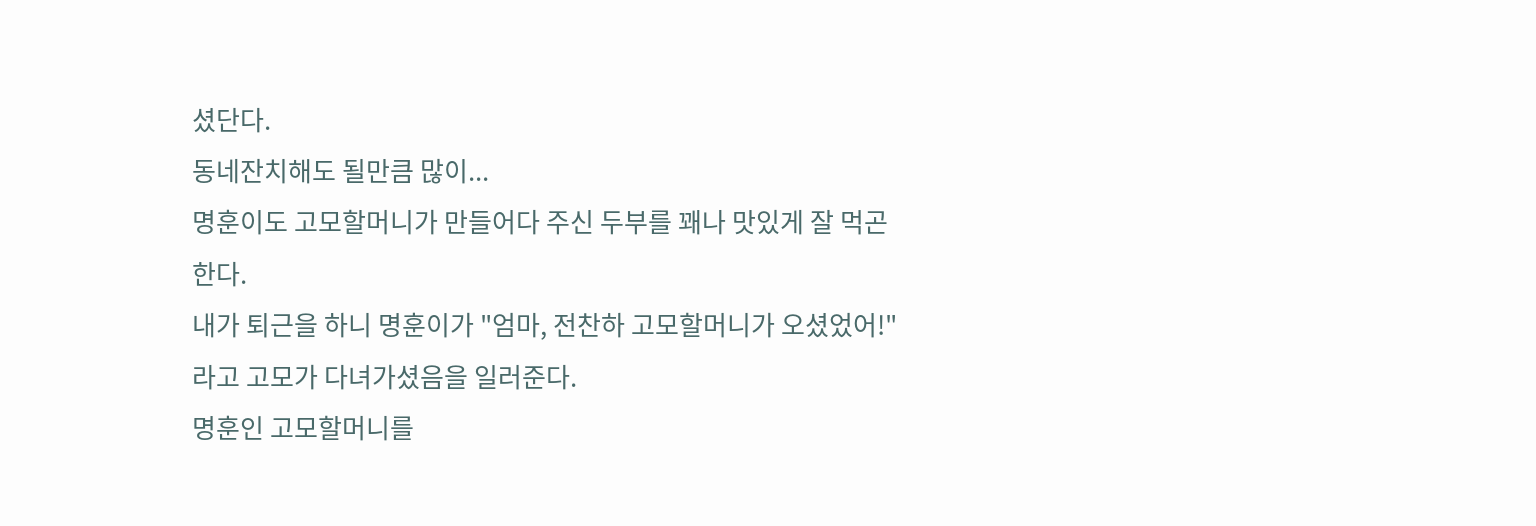셨단다.
동네잔치해도 될만큼 많이...
명훈이도 고모할머니가 만들어다 주신 두부를 꽤나 맛있게 잘 먹곤 한다.
내가 퇴근을 하니 명훈이가 "엄마, 전찬하 고모할머니가 오셨었어!"라고 고모가 다녀가셨음을 일러준다.
명훈인 고모할머니를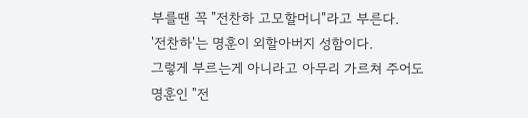부를땐 꼭 "전찬하 고모할머니"라고 부른다.
'전찬하'는 명훈이 외할아버지 성함이다.
그렇게 부르는게 아니라고 아무리 가르쳐 주어도 명훈인 "전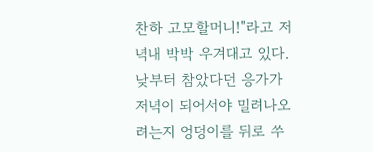찬하 고모할머니!"라고 저녁내 박박 우겨대고 있다.
낮부터 참았다던 응가가 저녁이 되어서야 밀려나오려는지 엉덩이를 뒤로 쑤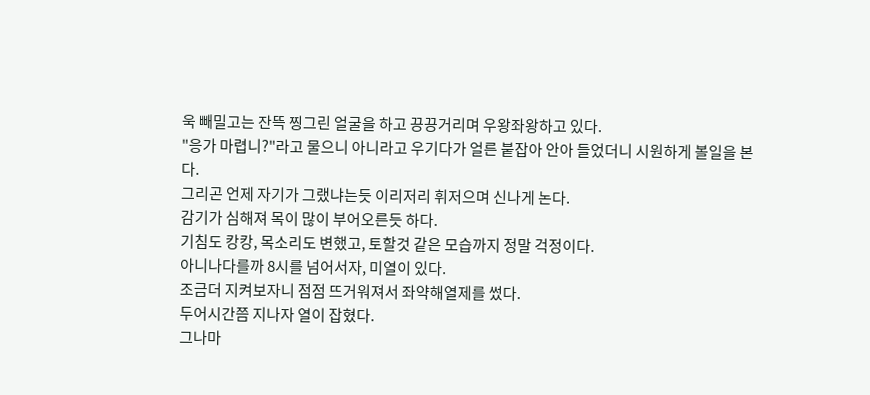욱 빼밀고는 잔뜩 찡그린 얼굴을 하고 끙끙거리며 우왕좌왕하고 있다.
"응가 마렵니?"라고 물으니 아니라고 우기다가 얼른 붙잡아 안아 들었더니 시원하게 볼일을 본다.
그리곤 언제 자기가 그랬냐는듯 이리저리 휘저으며 신나게 논다.
감기가 심해져 목이 많이 부어오른듯 하다.
기침도 캉캉, 목소리도 변했고, 토할것 같은 모습까지 정말 걱정이다.
아니나다를까 8시를 넘어서자, 미열이 있다.
조금더 지켜보자니 점점 뜨거워져서 좌약해열제를 썼다.
두어시간쯤 지나자 열이 잡혔다.
그나마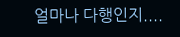얼마나 다행인지....